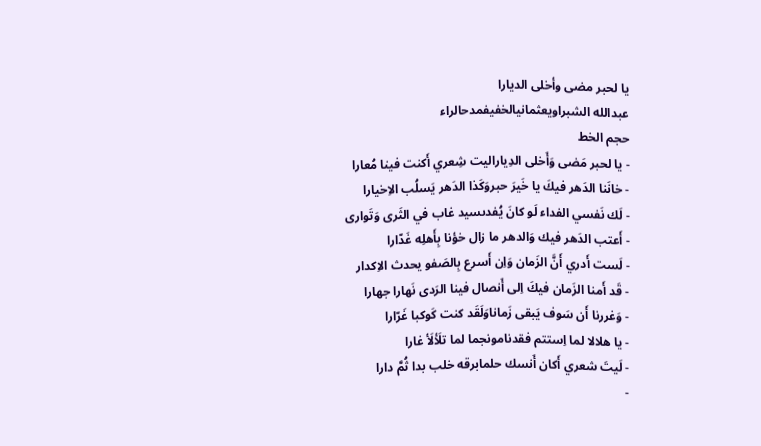يا لحبر مضى وأخلى الديارا
عبدالله الشبراويعثمانيالخفيفمدحالراء
حجم الخط
- يا لحبر مَضى وَأَخلى الدِياراليت شِعري أَكنت فينا مُعارا
- خانَنا الدَهر فيكَ يا خَيرَ حبروَكَذا الدَهر يَسلُب الاِخيارا
- لَك نَفسي الفداء لَو كانَ يُفدىسيد غاب في الثَرى وَتَوارى
- أَعتب الدَهر فيك وَالدهر ما زال خؤنا بِأَهلِه غَدّارا
- لَست أَدري أَنَّ الزَمان وَاِن أَسرع بِالصَفو يحدث الاِكدار
- قَد أَمنا الزَمان فيكَ اِلى أَنصال فينا الرَدى نَهارا جهارا
- وَغررنا أَن سَوف يَبقى زَماناوَلَقَد كنت كَوكبا غَرّارا
- يا هلالا لما اِستتم فقدنامونجما لما تلَألَأ غارا
- لَيتَ شعري أَكان أَنسك حلمابرقه خلب بدا ثُمَّ دارا
-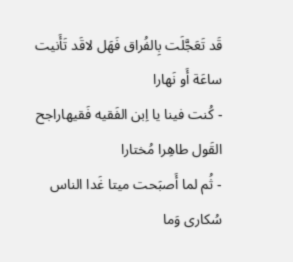قَد تَعَجَّلَت بِالفُراق فَهَل لاقَد تَأَنيت ساعَة أَو نَهارا
- كُنت فينا يا اِبن الفَقيه فَقيهاراجح القَول طاهِرا مُختارا
- ثُم لما أَصبَحت ميتا غَدا الناس سُكارى وَما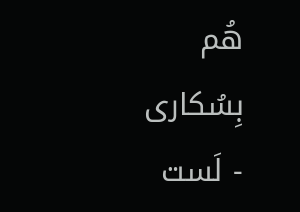هُم بِسُكارى
- لَست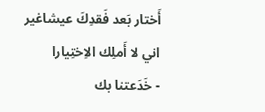أَختار بَعد فَقدِكَ عيشاغير اني لا أَملِك الاِختِيارا
- خَدَعتنا بك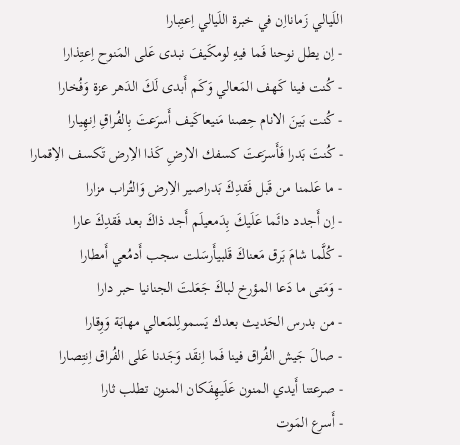اللَيالي زَمانااِن في خبرة اللَيالي اِعتِبارا
- اِن يطل نوحنا فَما فيهِ لومكَيفَ نبدى عَلى المَنوح اِعتِذارا
- كُنت فينا كَهف المَعالي وَكَم أَبدى لَكَ الدَهر عزة وَفُخارا
- كُنت بَينَ الانام حِصنا مَنيعاكَيف أَسرَعتَ بِالفُراقِ اِنهِيارا
- كُنتَ بَدرا فَأَسرَعتَ كسفك الارضِ كَذا الاِرض تَكسف الاِقمارا
- ما عَلمنا من قَبل فَقدِكَ بَدراصير الاِرض وَالتُراب مزارا
- اِن أَجدد دائَما عَلَيكَ بِدَمعيلَم أَجد ذاكَ بعد فَقدِكَ عارا
- كُلَّما شامَ بَرق مَعناكَ قَلبيأَرسَلت سجب أَدمُعي أَمطارا
- وَمَتى ما دَعا المؤرخ لباكَ جَعَلتَ الجنانيا حبر دارا
- من بدرس الحَديث بعدك يَسمولِلمَعالي مهابَة وَوِقارا
- صالَ جَيش الفُراق فينا فَما اِنقَد وَجَدنا عَلى الفُراق اِنتِصارا
- صرعتنا أَيدي المنون عَلَيهِفَكان المنون تطلب ثارا
- أَسرع المَوت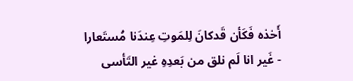أَخذه فَكَأن قَدكانَ لِلمَوتِ عِندَنا مُستَعارا
- غَير انا لَم نلق من بَعدِهِ غير التَأسى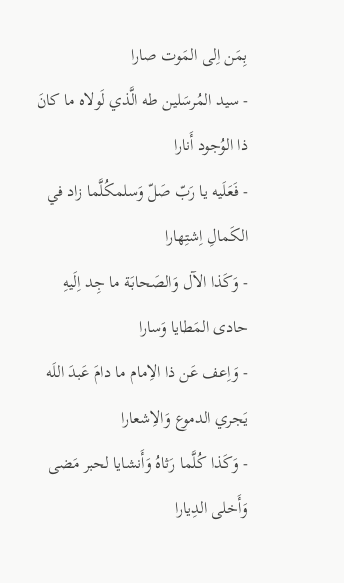بِمَن اِلى المَوت صارا
- سيد المُرسَلين طه الَّذي لَولاه ما كانَ ذا الوُجود أَنارا
- فَعَلَيه يا رَبّ صَلّ وَسلمكُلَّما زاد في الكَمالِ اِشتِهارا
- وَكَذا الآل وَالصَحابَة ما جِد اِلَيهِ حادى المَطايا وَسارا
- وَاِعف عَن ذا الاِمام ما دامَ عَبدَ اللَه يَجري الدموع وَالاِشعارا
- وَكَذا كُلَّما رَثاهُ وَأَنشايا لحبر مَضى وَأَخلى الدِيارا